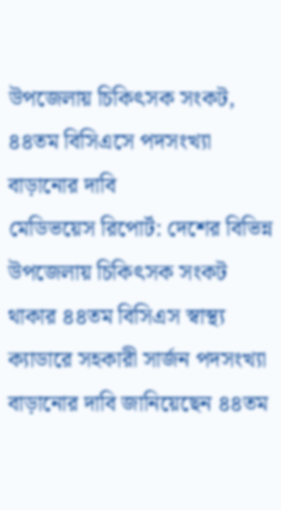উপজেলায় চিকিৎসক সংকট, ৪৪তম বিসিএসে পদসংখ্যা বাড়ানোর দাবি
মেডিভয়েস রিপোর্ট: দেশের বিভিন্ন উপজেলায় চিকিৎসক সংকট থাকার ৪৪তম বিসিএস স্বাস্থ্য ক্যাডারে সহকারী সার্জন পদসংখ্যা বাড়ানোর দাবি জানিয়েছেন ৪৪তম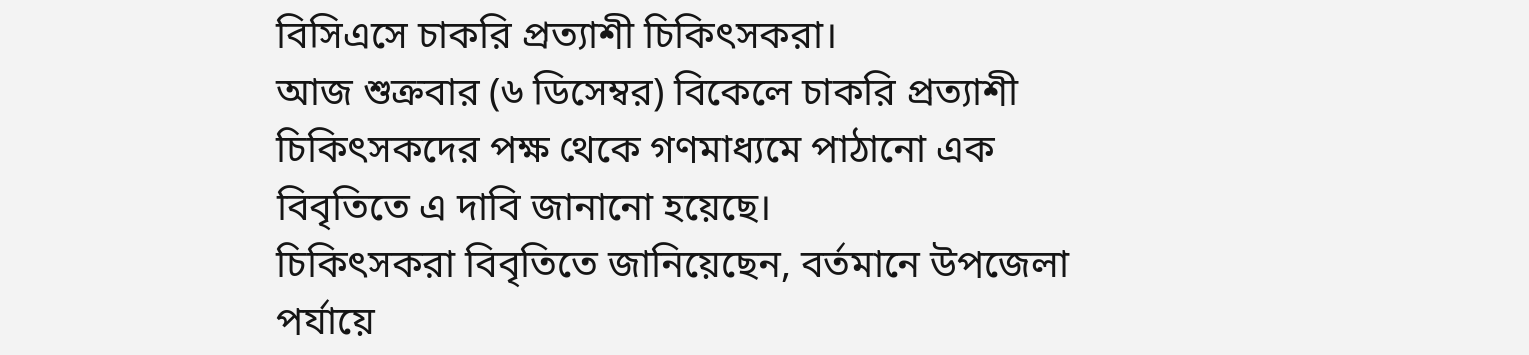বিসিএসে চাকরি প্রত্যাশী চিকিৎসকরা।
আজ শুক্রবার (৬ ডিসেম্বর) বিকেলে চাকরি প্রত্যাশী চিকিৎসকদের পক্ষ থেকে গণমাধ্যমে পাঠানো এক বিবৃতিতে এ দাবি জানানো হয়েছে।
চিকিৎসকরা বিবৃতিতে জানিয়েছেন, বর্তমানে উপজেলা পর্যায়ে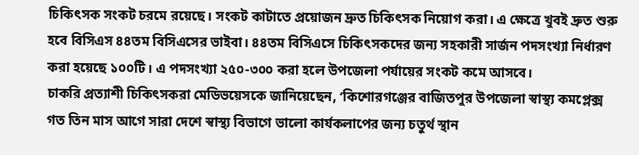চিকিৎসক সংকট চরমে রয়েছে। সংকট কাটাতে প্রয়োজন দ্রুত চিকিৎসক নিয়োগ করা। এ ক্ষেত্রে খুবই দ্রুত শুরু হবে বিসিএস ৪৪তম বিসিএসের ভাইবা। ৪৪তম বিসিএসে চিকিৎসকদের জন্য সহকারী সার্জন পদসংখ্যা নির্ধারণ করা হয়েছে ১০০টি। এ পদসংখ্যা ২৫০-৩০০ করা হলে উপজেলা পর্যায়ের সংকট কমে আসবে।
চাকরি প্রত্যাশী চিকিৎসকরা মেডিভয়েসকে জানিয়েছেন, ‘কিশোরগঞ্জের বাজিতপুর উপজেলা স্বাস্থ্য কমপ্লেক্স গত তিন মাস আগে সারা দেশে স্বাস্থ্য বিভাগে ভালো কার্যকলাপের জন্য চতুর্থ স্থান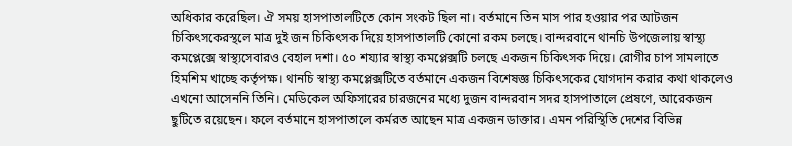অধিকার করেছিল। ঐ সময় হাসপাতালটিতে কোন সংকট ছিল না। বর্তমানে তিন মাস পার হওয়ার পর আটজন চিকিৎসকেরস্থলে মাত্র দুই জন চিকিৎসক দিয়ে হাসপাতালটি কোনো রকম চলছে। বান্দরবানে থানচি উপজেলায় স্বাস্থ্য কমপ্লেক্সে স্বাস্থ্যসেবারও বেহাল দশা। ৫০ শয্যার স্বাস্থ্য কমপ্লেক্সটি চলছে একজন চিকিৎসক দিয়ে। রোগীর চাপ সামলাতে হিমশিম খাচ্ছে কর্তৃপক্ষ। থানচি স্বাস্থ্য কমপ্লেক্সটিতে বর্তমানে একজন বিশেষজ্ঞ চিকিৎসকের যোগদান করার কথা থাকলেও এখনো আসেননি তিনি। মেডিকেল অফিসারের চারজনের মধ্যে দুজন বান্দরবান সদর হাসপাতালে প্রেষণে, আরেকজন ছুটিতে রয়েছেন। ফলে বর্তমানে হাসপাতালে কর্মরত আছেন মাত্র একজন ডাক্তার। এমন পরিস্থিতি দেশের বিভিন্ন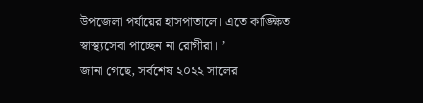উপজেলা পর্যায়ের হাসপাতালে। এতে কাঙ্ক্ষিত স্বাস্থ্যসেবা পাচ্ছেন না রোগীরা। ’
জানা গেছে, সর্বশেষ ২০২২ সালের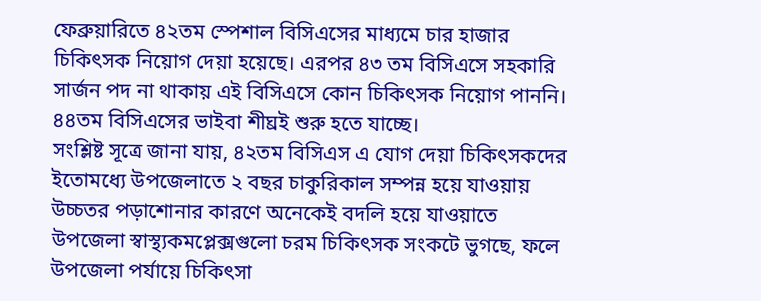ফেব্রুয়ারিতে ৪২তম স্পেশাল বিসিএসের মাধ্যমে চার হাজার চিকিৎসক নিয়োগ দেয়া হয়েছে। এরপর ৪৩ তম বিসিএসে সহকারি সার্জন পদ না থাকায় এই বিসিএসে কোন চিকিৎসক নিয়োগ পাননি। ৪৪তম বিসিএসের ভাইবা শীঘ্রই শুরু হতে যাচ্ছে।
সংশ্লিষ্ট সূত্রে জানা যায়, ৪২তম বিসিএস এ যোগ দেয়া চিকিৎসকদের ইতোমধ্যে উপজেলাতে ২ বছর চাকুরিকাল সম্পন্ন হয়ে যাওয়ায় উচ্চতর পড়াশোনার কারণে অনেকেই বদলি হয়ে যাওয়াতে উপজেলা স্বাস্থ্যকমপ্লেক্সগুলো চরম চিকিৎসক সংকটে ভুগছে, ফলে উপজেলা পর্যায়ে চিকিৎসা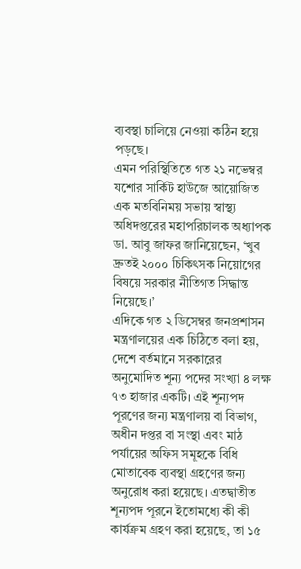ব্যবস্থা চালিয়ে নেওয়া কঠিন হয়ে পড়ছে।
এমন পরিস্থিতিতে গত ২১ নভেম্বর যশোর সার্কিট হাউজে আয়োজিত এক মতবিনিময় সভায় স্বাস্থ্য অধিদপ্তরের মহাপরিচালক অধ্যাপক ডা. আবু জাফর জানিয়েছেন, ‘খুব দ্রুতই ২০০০ চিকিৎসক নিয়োগের বিষয়ে সরকার নীতিগত সিদ্ধান্ত নিয়েছে।’
এদিকে গত ২ ডিসেম্বর জনপ্রশাসন মন্ত্রণালয়ের এক চিঠিতে বলা হয়, দেশে বর্তমানে সরকারের অনুমোদিত শূন্য পদের সংখ্যা ৪ লক্ষ ৭৩ হাজার একটি। এই শূন্যপদ পূরণের জন্য মন্ত্রণালয় বা বিভাগ, অধীন দপ্তর বা সংস্থা এবং মাঠ পর্যায়ের অফিস সমূহকে বিধি মোতাবেক ব্যবস্থা গ্রহণের জন্য অনুরোধ করা হয়েছে। এতদ্বাতীত শূন্যপদ পূরনে ইতোমধ্যে কী কী কার্যক্রম গ্রহণ করা হয়েছে, তা ১৫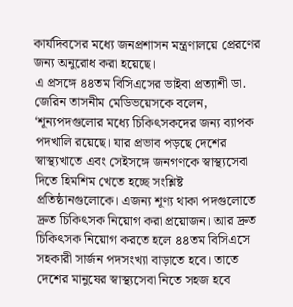কার্যদিবসের মধ্যে জনপ্রশাসন মন্ত্রণালয়ে প্রেরণের জন্য অনুরোধ করা হয়েছে।
এ প্রসঙ্গে ৪৪তম বিসিএসের ভাইবা প্রত্যাশী ডা. জেরিন তাসনীম মেডিভয়েসকে বলেন, ‘শূন্যপদগুলোর মধ্যে চিকিৎসকদের জন্য ব্যাপক পদখালি রয়েছে। যার প্রভাব পড়ছে দেশের স্বাস্থ্যখাতে এবং সেইসঙ্গে জনগণকে স্বাস্থ্যসেবা দিতে হিমশিম খেতে হচ্ছে সংশ্লিষ্ট প্রতিষ্ঠানগুলোকে। এজন্য শূণ্য থাকা পদগুলোতে দ্রুত চিকিৎসক নিয়োগ করা প্রয়োজন। আর দ্রুত চিকিৎসক নিয়োগ করতে হলে ৪৪তম বিসিএসে সহকারী সার্জন পদসংখ্যা বাড়াতে হবে। তাতে দেশের মানুষের স্বাস্থ্যসেবা নিতে সহজ হবে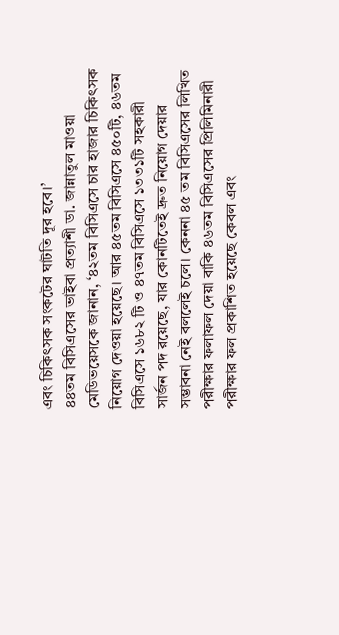এবং চিকিৎসক সংকটের ঘাটতি দূর হবে।’
৪৪তম বিসিএসের ভাইবা প্রত্যাশী ডা. জান্নাতুল মাওয়া মেডিভয়েসকে জানান, ‘৪২তম বিসিএসে চার হাজার চিকিৎসক নিয়োগ দেওয়া হয়েছে। আর ৪৫তম বিসিএসে ৪৫০টি, ৪৬তম বিসিএসে ১৬৮২ টি ও ৪৭তম বিসিএসে ১৩৩১টি সহকারী সার্জন পদ রয়েছে, যার কোনটিতেই দ্রুত নিয়োগ দেয়ার সম্ভাবনা নেই বললেই চলে। কেননা ৪৫ তম বিসিএসের লিখিত পরীক্ষার ফলাফল দেয়া বাকি ৪৬তম বিসিএসের প্রিলিমিনারী পরীক্ষার ফল প্রকাশিত হয়েছে কেবল এবং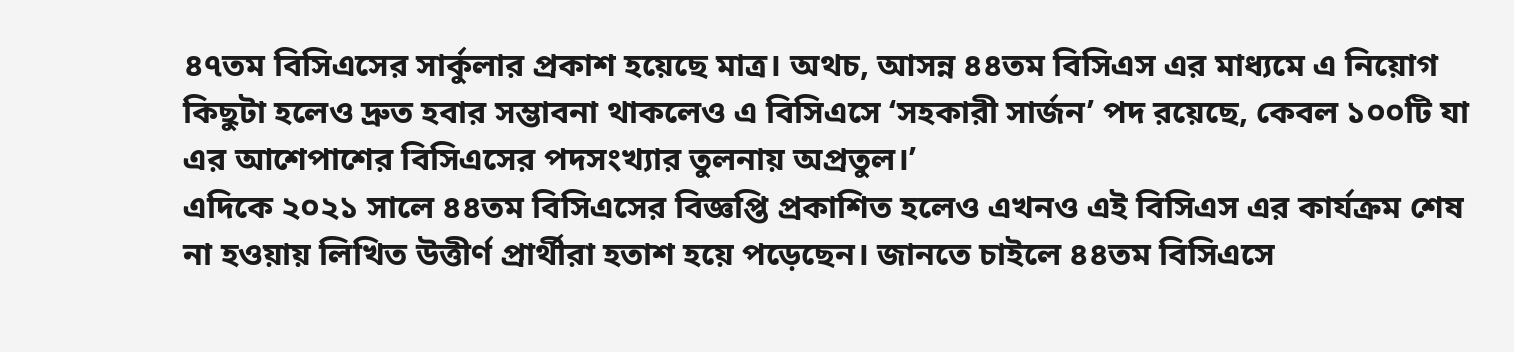৪৭তম বিসিএসের সার্কুলার প্রকাশ হয়েছে মাত্র। অথচ, আসন্ন ৪৪তম বিসিএস এর মাধ্যমে এ নিয়োগ কিছুটা হলেও দ্রুত হবার সম্ভাবনা থাকলেও এ বিসিএসে ‘সহকারী সার্জন’ পদ রয়েছে, কেবল ১০০টি যা এর আশেপাশের বিসিএসের পদসংখ্যার তুলনায় অপ্রতুল।’
এদিকে ২০২১ সালে ৪৪তম বিসিএসের বিজ্ঞপ্তি প্রকাশিত হলেও এখনও এই বিসিএস এর কার্যক্রম শেষ না হওয়ায় লিখিত উত্তীর্ণ প্রার্থীরা হতাশ হয়ে পড়েছেন। জানতে চাইলে ৪৪তম বিসিএসে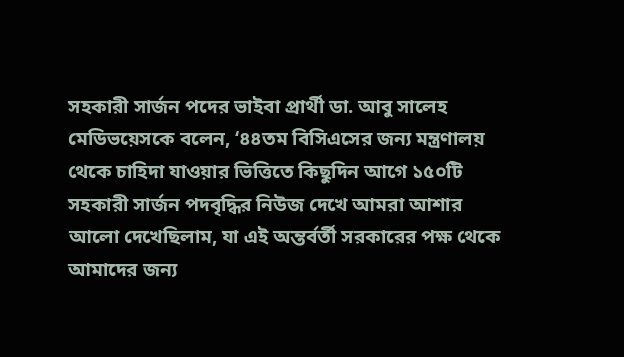সহকারী সার্জন পদের ভাইবা প্রার্থী ডা. আবু সালেহ মেডিভয়েসকে বলেন, ‘৪৪তম বিসিএসের জন্য মন্ত্রণালয় থেকে চাহিদা যাওয়ার ভিত্তিতে কিছুদিন আগে ১৫০টি সহকারী সার্জন পদবৃদ্ধির নিউজ দেখে আমরা আশার আলো দেখেছিলাম, যা এই অন্তর্বর্তী সরকারের পক্ষ থেকে আমাদের জন্য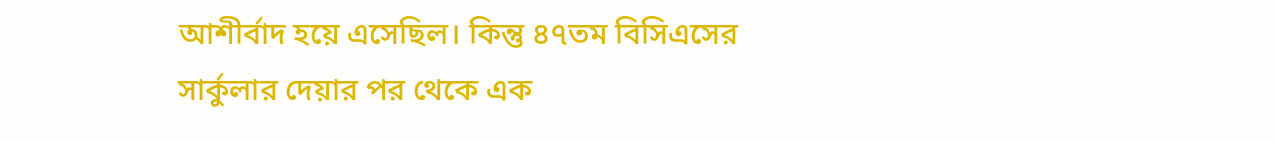আশীর্বাদ হয়ে এসেছিল। কিন্তু ৪৭তম বিসিএসের সার্কুলার দেয়ার পর থেকে এক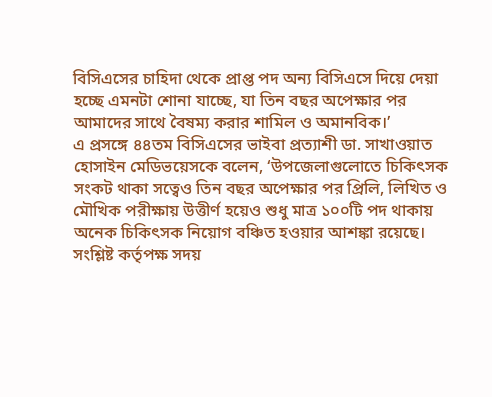বিসিএসের চাহিদা থেকে প্রাপ্ত পদ অন্য বিসিএসে দিয়ে দেয়া হচ্ছে এমনটা শোনা যাচ্ছে, যা তিন বছর অপেক্ষার পর আমাদের সাথে বৈষম্য করার শামিল ও অমানবিক।’
এ প্রসঙ্গে ৪৪তম বিসিএসের ভাইবা প্রত্যাশী ডা. সাখাওয়াত হোসাইন মেডিভয়েসকে বলেন, ‘উপজেলাগুলোতে চিকিৎসক সংকট থাকা সত্বেও তিন বছর অপেক্ষার পর প্রিলি, লিখিত ও মৌখিক পরীক্ষায় উত্তীর্ণ হয়েও শুধু মাত্র ১০০টি পদ থাকায় অনেক চিকিৎসক নিয়োগ বঞ্চিত হওয়ার আশঙ্কা রয়েছে। সংশ্লিষ্ট কর্তৃপক্ষ সদয়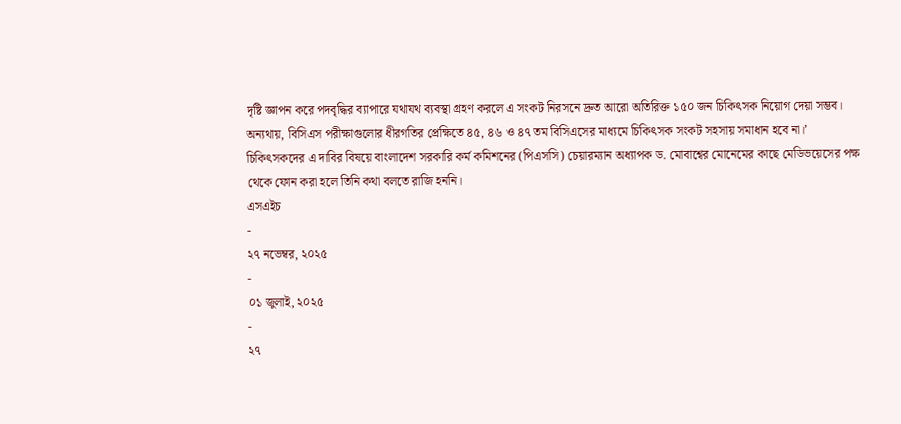দৃষ্টি জ্ঞাপন করে পদবৃদ্ধির ব্যাপারে যথাযথ ব্যবস্থা গ্রহণ করলে এ সংকট নিরসনে দ্রুত আরো অতিরিক্ত ১৫০ জন চিকিৎসক নিয়োগ দেয়া সম্ভব। অন্যথায়, বিসিএস পরীক্ষাগুলোর ধীরগতির প্রেক্ষিতে ৪৫, ৪৬ ও ৪৭ তম বিসিএসের মাধ্যমে চিকিৎসক সংকট সহসায় সমাধান হবে না।’
চিকিৎসকদের এ দাবির বিষয়ে বাংলাদেশ সরকারি কর্ম কমিশনের (পিএসসি) চেয়ারম্যান অধ্যাপক ড. মোবাশ্বের মোনেমের কাছে মেডিভয়েসের পক্ষ থেকে ফোন করা হলে তিনি কথা বলতে রাজি হননি।
এসএইচ
-
২৭ নভেম্বর, ২০২৫
-
০১ জুলাই, ২০২৫
-
২৭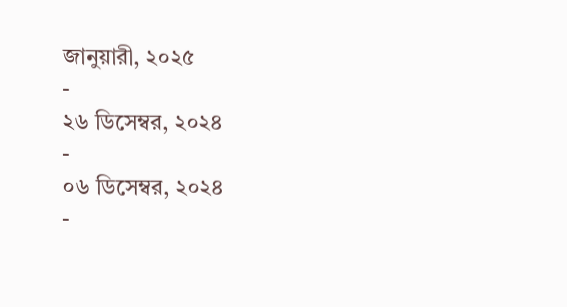জানুয়ারী, ২০২৫
-
২৬ ডিসেম্বর, ২০২৪
-
০৬ ডিসেম্বর, ২০২৪
-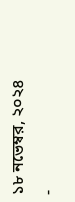১৮ নভেম্বর, ২০২৪
-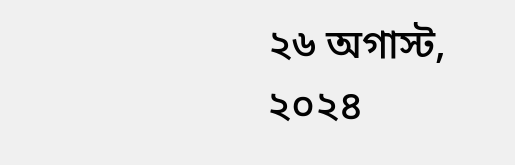২৬ অগাস্ট, ২০২৪